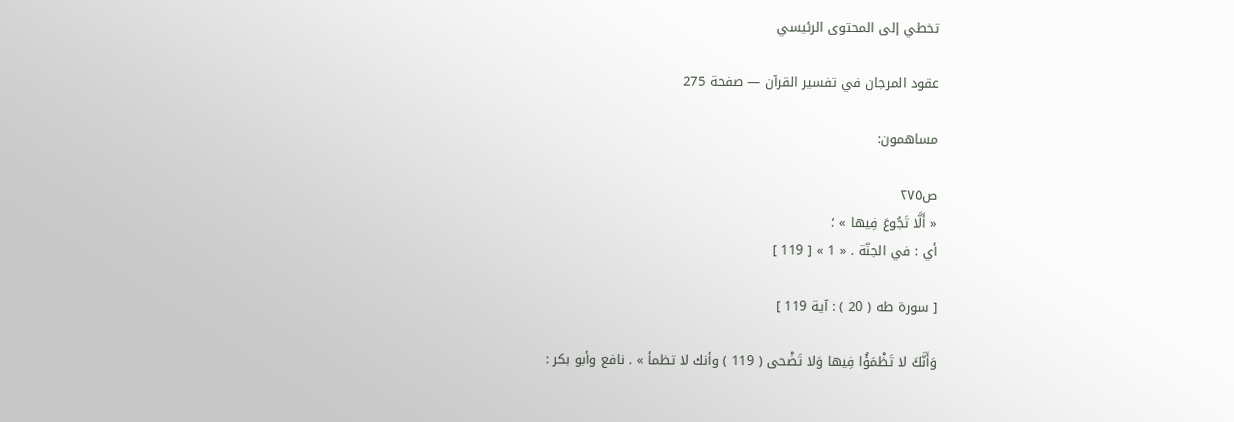تخطي إلى المحتوى الرئيسي

عقود المرجان في تفسير القرآن — صفحة 275

مساهمون:

ص٢٧٥
« أَلَّا تَجُوعَ فِيها » ؛
أي : في الجنّة . « 1 » [ 119 ]

[ سورة طه ( 20 ) : آية 119 ]

وَأَنَّكَ لا تَظْمَؤُا فِيها وَلا تَضْحى ( 119 ) وأنك لا تظمأ » . نافع وأبو بكر :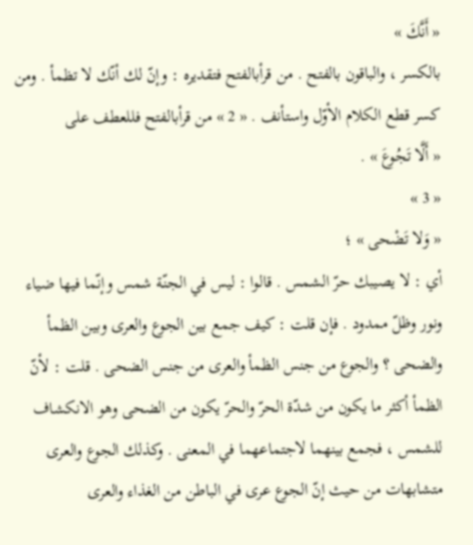« أَنَّكَ »
بالكسر ، والباقون بالفتح . من قرأبالفتح فتقديره : وإنّ لك أنّك لا تظمأ . ومن كسر قطع الكلام الأوّل واستأنف . « 2 » من قرأبالفتح فللعطف على
« أَلَّا تَجُوعَ » .
« 3 »
« وَلا تَضْحى » ؛
أي : لا يصيبك حرّ الشمس . قالوا : ليس في الجنّة شمس وإنّما فيها ضياء ونور وظلّ ممدود . فإن قلت : كيف جمع بين الجوع والعرى وبين الظمأ والضحى ؟ والجوع من جنس الظمأ والعرى من جنس الضحى . قلت : لأنّ الظمأ أكثر ما يكون من شدّة الحرّ والحرّ يكون من الضحى وهو الانكشاف للشمس ، فجمع بينهما لاجتماعهما في المعنى . وكذلك الجوع والعرى متشابهات من حيث إنّ الجوع عرى في الباطن من الغذاء والعرى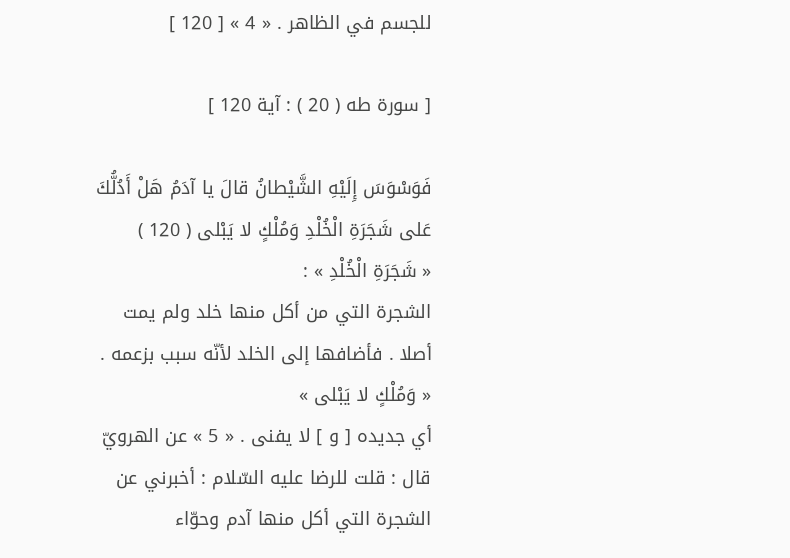للجسم في الظاهر . « 4 » [ 120 ]

[ سورة طه ( 20 ) : آية 120 ]

فَوَسْوَسَ إِلَيْهِ الشَّيْطانُ قالَ يا آدَمُ هَلْ أَدُلُّكَ عَلى شَجَرَةِ الْخُلْدِ وَمُلْكٍ لا يَبْلى ( 120 )
« شَجَرَةِ الْخُلْدِ » :
الشجرة التي من أكل منها خلد ولم يمت أصلا . فأضافها إلى الخلد لأنّه سبب بزعمه .
« وَمُلْكٍ لا يَبْلى »
أي جديده [ و ] لا يفنى . « 5 » عن الهرويّ قال : قلت للرضا عليه السّلام : أخبرني عن الشجرة التي أكل منها آدم وحوّاء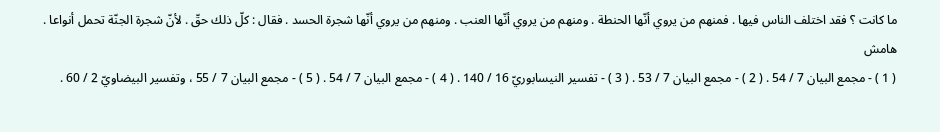ما كانت ؟ فقد اختلف الناس فيها . فمنهم من يروي أنّها الحنطة . ومنهم من يروي أنّها العنب . ومنهم من يروي أنّها شجرة الحسد . فقال : كلّ ذلك حقّ . لأنّ شجرة الجنّة تحمل أنواعا .
هامش
( 1 ) - مجمع البيان 7 / 54 . ( 2 ) - مجمع البيان 7 / 53 . ( 3 ) - تفسير النيسابوريّ 16 / 140 . ( 4 ) - مجمع البيان 7 / 54 . ( 5 ) - مجمع البيان 7 / 55 ، وتفسير البيضاويّ 2 / 60 .